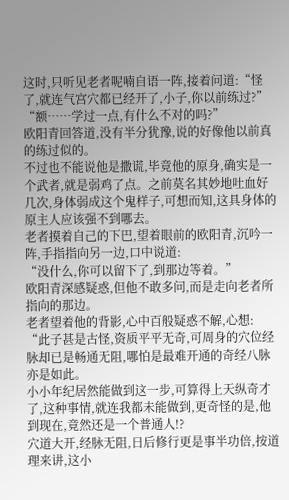这时,只听见老者呢喃自语一阵,接着问道:“怪了,就连气宫穴都已经开了,小子,你以前练过?”
“额……学过一点,有什么不对的吗?”
欧阳青回答道,没有半分犹豫,说的好像他以前真的练过似的。
不过也不能说他是撒谎,毕竟他的原身,确实是一个武者,就是弱鸡了点。之前莫名其妙地吐血好几次,身体弱成这个鬼样子,可想而知,这具身体的原主人应该强不到哪去。
老者摸着自己的下巴,望着眼前的欧阳青,沉吟一阵,手指指向另一边,口中说道:
“没什么,你可以留下了,到那边等着。”
欧阳青深感疑惑,但他不敢多问,而是走向老者所指向的那边。
老者望着他的背影,心中百般疑惑不解,心想:
“此子甚是古怪,资质平平无奇,可周身的穴位经脉却已是畅通无阻,哪怕是最难开通的奇经八脉亦是如此。
小小年纪居然能做到这一步,可算得上天纵奇才了,这种事情,就连我都未能做到,更奇怪的是,他到现在,竟然还是一个普通人!?
穴道大开,经脉无阻,日后修行更是事半功倍,按道理来讲,这小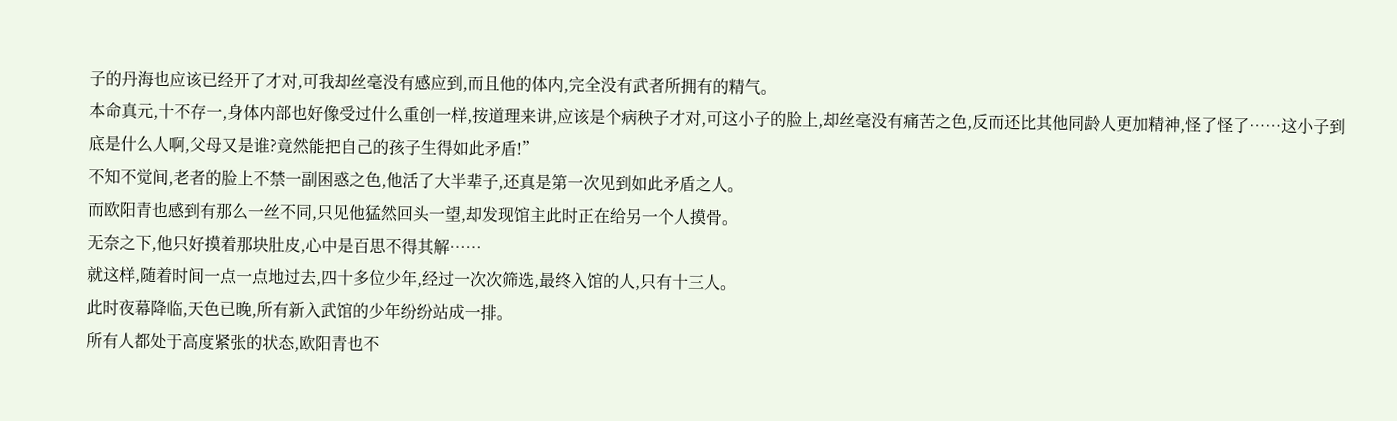子的丹海也应该已经开了才对,可我却丝毫没有感应到,而且他的体内,完全没有武者所拥有的精气。
本命真元,十不存一,身体内部也好像受过什么重创一样,按道理来讲,应该是个病秧子才对,可这小子的脸上,却丝毫没有痛苦之色,反而还比其他同龄人更加精神,怪了怪了……这小子到底是什么人啊,父母又是谁?竟然能把自己的孩子生得如此矛盾!”
不知不觉间,老者的脸上不禁一副困惑之色,他活了大半辈子,还真是第一次见到如此矛盾之人。
而欧阳青也感到有那么一丝不同,只见他猛然回头一望,却发现馆主此时正在给另一个人摸骨。
无奈之下,他只好摸着那块肚皮,心中是百思不得其解……
就这样,随着时间一点一点地过去,四十多位少年,经过一次次筛选,最终入馆的人,只有十三人。
此时夜幕降临,天色已晚,所有新入武馆的少年纷纷站成一排。
所有人都处于高度紧张的状态,欧阳青也不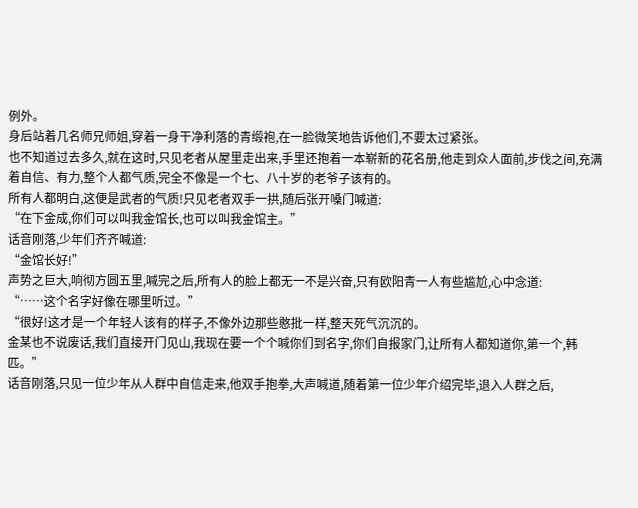例外。
身后站着几名师兄师姐,穿着一身干净利落的青缎袍,在一脸微笑地告诉他们,不要太过紧张。
也不知道过去多久,就在这时,只见老者从屋里走出来,手里还抱着一本崭新的花名册,他走到众人面前,步伐之间,充满着自信、有力,整个人都气质,完全不像是一个七、八十岁的老爷子该有的。
所有人都明白,这便是武者的气质!只见老者双手一拱,随后张开嗓门喊道:
“在下金成,你们可以叫我金馆长,也可以叫我金馆主。”
话音刚落,少年们齐齐喊道:
“金馆长好!”
声势之巨大,响彻方圆五里,喊完之后,所有人的脸上都无一不是兴奋,只有欧阳青一人有些尴尬,心中念道:
“……这个名字好像在哪里听过。”
“很好!这才是一个年轻人该有的样子,不像外边那些憨批一样,整天死气沉沉的。
金某也不说废话,我们直接开门见山,我现在要一个个喊你们到名字,你们自报家门,让所有人都知道你,第一个,韩匹。”
话音刚落,只见一位少年从人群中自信走来,他双手抱拳,大声喊道,随着第一位少年介绍完毕,退入人群之后,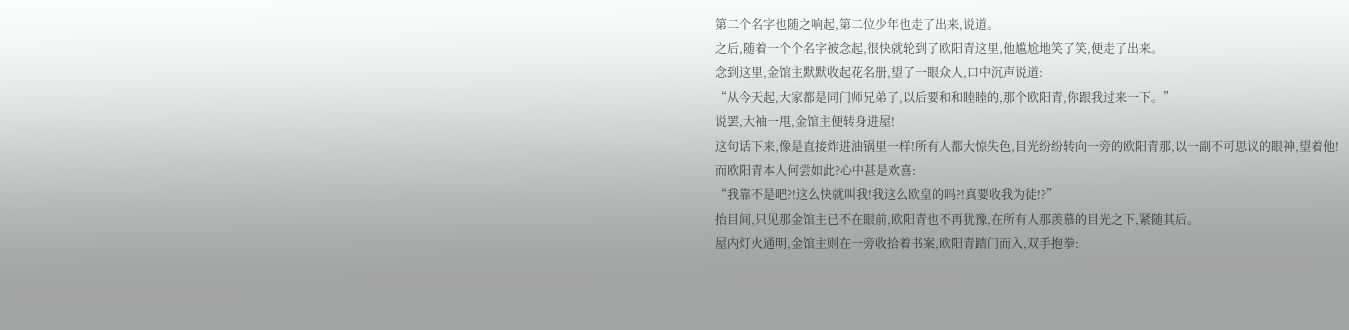第二个名字也随之响起,第二位少年也走了出来,说道。
之后,随着一个个名字被念起,很快就轮到了欧阳青这里,他尴尬地笑了笑,便走了出来。
念到这里,金馆主默默收起花名册,望了一眼众人,口中沉声说道:
“从今天起,大家都是同门师兄弟了,以后要和和睦睦的,那个欧阳青,你跟我过来一下。”
说罢,大袖一甩,金馆主便转身进屋!
这句话下来,像是直接炸进油锅里一样!所有人都大惊失色,目光纷纷转向一旁的欧阳青那,以一副不可思议的眼神,望着他!
而欧阳青本人何尝如此?心中甚是欢喜:
“我靠不是吧?!这么快就叫我!我这么欧皇的吗?!真要收我为徒!?”
抬目间,只见那金馆主已不在眼前,欧阳青也不再犹豫,在所有人那羡慕的目光之下,紧随其后。
屋内灯火通明,金馆主则在一旁收拾着书案,欧阳青踏门而入,双手抱拳: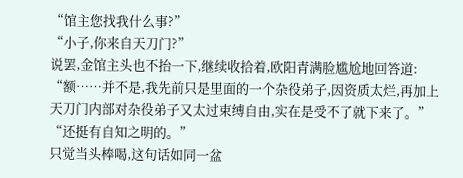“馆主您找我什么事?”
“小子,你来自天刀门?”
说罢,金馆主头也不抬一下,继续收拾着,欧阳青满脸尴尬地回答道:
“额……并不是,我先前只是里面的一个杂役弟子,因资质太烂,再加上天刀门内部对杂役弟子又太过束缚自由,实在是受不了就下来了。”
“还挺有自知之明的。”
只觉当头棒喝,这句话如同一盆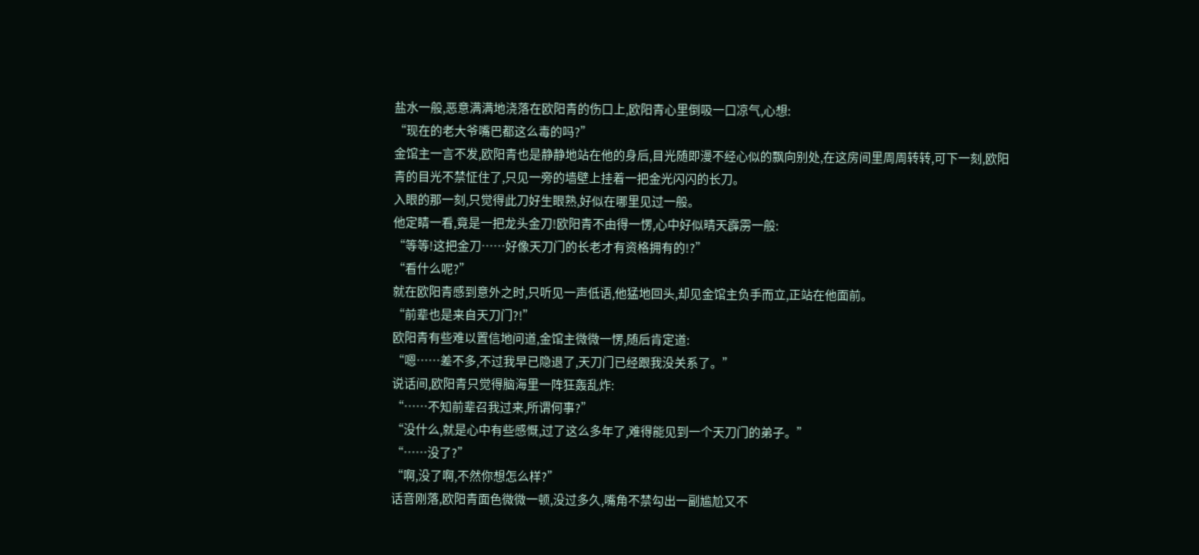盐水一般,恶意满满地浇落在欧阳青的伤口上,欧阳青心里倒吸一口凉气,心想:
“现在的老大爷嘴巴都这么毒的吗?”
金馆主一言不发,欧阳青也是静静地站在他的身后,目光随即漫不经心似的飘向别处,在这房间里周周转转,可下一刻,欧阳青的目光不禁怔住了,只见一旁的墙壁上挂着一把金光闪闪的长刀。
入眼的那一刻,只觉得此刀好生眼熟,好似在哪里见过一般。
他定睛一看,竟是一把龙头金刀!欧阳青不由得一愣,心中好似晴天霹雳一般:
“等等!这把金刀……好像天刀门的长老才有资格拥有的!?”
“看什么呢?”
就在欧阳青感到意外之时,只听见一声低语,他猛地回头,却见金馆主负手而立,正站在他面前。
“前辈也是来自天刀门?!”
欧阳青有些难以置信地问道,金馆主微微一愣,随后肯定道:
“嗯……差不多,不过我早已隐退了,天刀门已经跟我没关系了。”
说话间,欧阳青只觉得脑海里一阵狂轰乱炸:
“……不知前辈召我过来,所谓何事?”
“没什么,就是心中有些感慨,过了这么多年了,难得能见到一个天刀门的弟子。”
“……没了?”
“啊,没了啊,不然你想怎么样?”
话音刚落,欧阳青面色微微一顿,没过多久,嘴角不禁勾出一副尴尬又不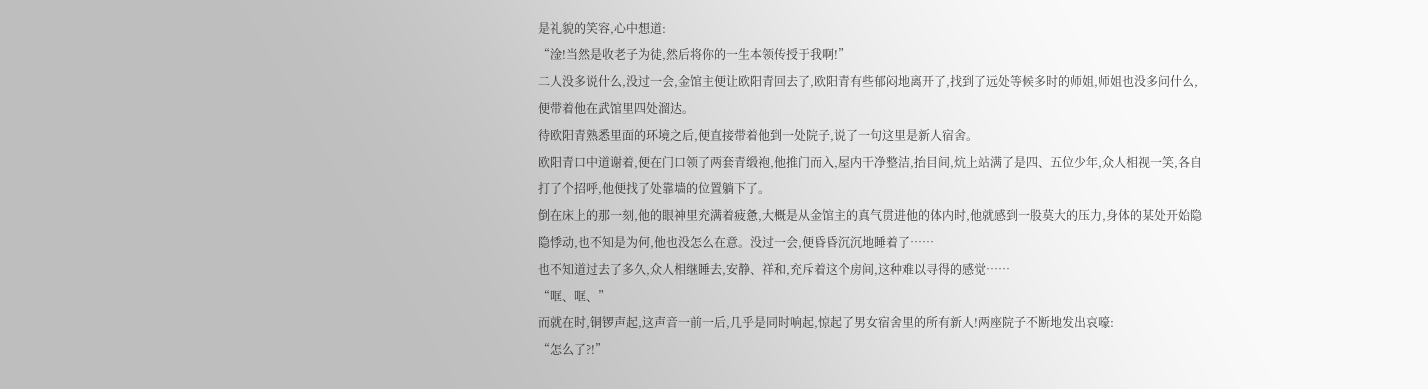是礼貌的笑容,心中想道:
“淦!当然是收老子为徒,然后将你的一生本领传授于我啊!”
二人没多说什么,没过一会,金馆主便让欧阳青回去了,欧阳青有些郁闷地离开了,找到了远处等候多时的师姐,师姐也没多问什么,便带着他在武馆里四处溜达。
待欧阳青熟悉里面的环境之后,便直接带着他到一处院子,说了一句这里是新人宿舍。
欧阳青口中道谢着,便在门口领了两套青缎袍,他推门而入,屋内干净整洁,抬目间,炕上站满了是四、五位少年,众人相视一笑,各自打了个招呼,他便找了处靠墙的位置躺下了。
倒在床上的那一刻,他的眼神里充满着疲惫,大概是从金馆主的真气贯进他的体内时,他就感到一股莫大的压力,身体的某处开始隐隐悸动,也不知是为何,他也没怎么在意。没过一会,便昏昏沉沉地睡着了……
也不知道过去了多久,众人相继睡去,安静、祥和,充斥着这个房间,这种难以寻得的感觉……
“哐、哐、”
而就在时,铜锣声起,这声音一前一后,几乎是同时响起,惊起了男女宿舍里的所有新人!两座院子不断地发出哀嚎:
“怎么了?!”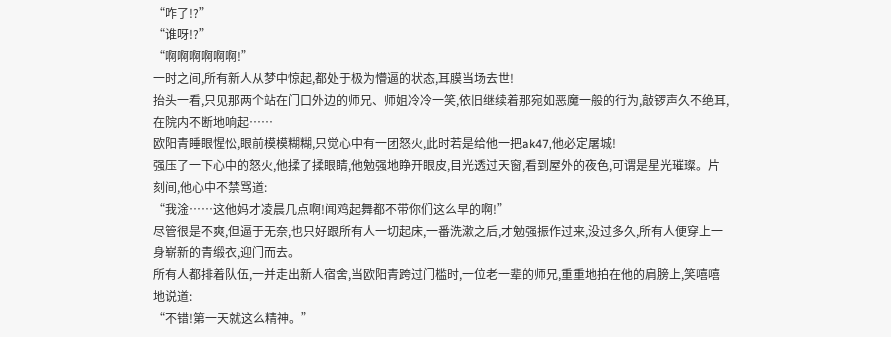“咋了!?”
“谁呀!?”
“啊啊啊啊啊啊!”
一时之间,所有新人从梦中惊起,都处于极为懵逼的状态,耳膜当场去世!
抬头一看,只见那两个站在门口外边的师兄、师姐冷冷一笑,依旧继续着那宛如恶魔一般的行为,敲锣声久不绝耳,在院内不断地响起……
欧阳青睡眼惺忪,眼前模模糊糊,只觉心中有一团怒火,此时若是给他一把ak47,他必定屠城!
强压了一下心中的怒火,他揉了揉眼睛,他勉强地睁开眼皮,目光透过天窗,看到屋外的夜色,可谓是星光璀璨。片刻间,他心中不禁骂道:
“我淦……这他妈才凌晨几点啊!闻鸡起舞都不带你们这么早的啊!”
尽管很是不爽,但逼于无奈,也只好跟所有人一切起床,一番洗漱之后,才勉强振作过来,没过多久,所有人便穿上一身崭新的青缎衣,迎门而去。
所有人都排着队伍,一并走出新人宿舍,当欧阳青跨过门槛时,一位老一辈的师兄,重重地拍在他的肩膀上,笑嘻嘻地说道:
“不错!第一天就这么精神。”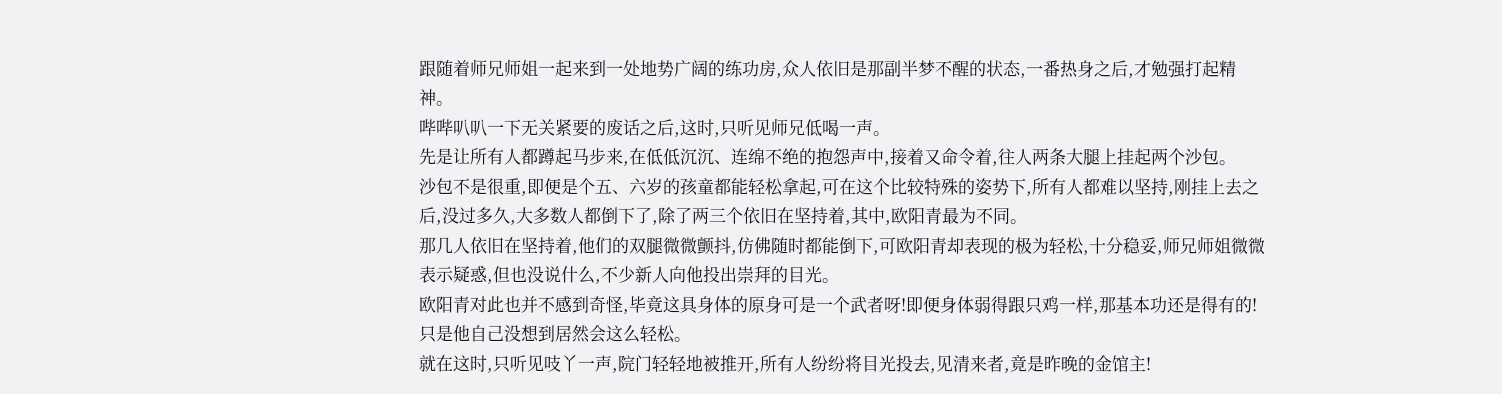跟随着师兄师姐一起来到一处地势广阔的练功房,众人依旧是那副半梦不醒的状态,一番热身之后,才勉强打起精神。
哔哔叭叭一下无关紧要的废话之后,这时,只听见师兄低喝一声。
先是让所有人都蹲起马步来,在低低沉沉、连绵不绝的抱怨声中,接着又命令着,往人两条大腿上挂起两个沙包。
沙包不是很重,即便是个五、六岁的孩童都能轻松拿起,可在这个比较特殊的姿势下,所有人都难以坚持,刚挂上去之后,没过多久,大多数人都倒下了,除了两三个依旧在坚持着,其中,欧阳青最为不同。
那几人依旧在坚持着,他们的双腿微微颤抖,仿佛随时都能倒下,可欧阳青却表现的极为轻松,十分稳妥,师兄师姐微微表示疑惑,但也没说什么,不少新人向他投出崇拜的目光。
欧阳青对此也并不感到奇怪,毕竟这具身体的原身可是一个武者呀!即便身体弱得跟只鸡一样,那基本功还是得有的!
只是他自己没想到居然会这么轻松。
就在这时,只听见吱丫一声,院门轻轻地被推开,所有人纷纷将目光投去,见清来者,竟是昨晚的金馆主!